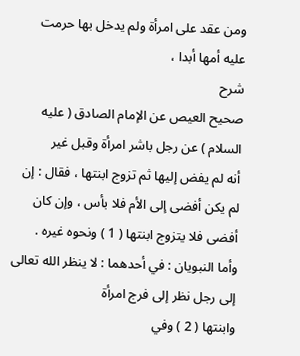ومن عقد على امرأة ولم يدخل بها حرمت عليه أمها أبدا ،
شرح
صحيح العيص عن الإمام الصادق ( عليه السلام ) عن رجل باشر امرأة وقبل غير
أنه لم يفض إليها ثم تزوج ابنتها ، فقال : إن لم يكن أفضى إلى الأم فلا بأس ، وإن كان
أفضى فلا يتزوج ابنتها ( 1 ) ونحوه غيره .
وأما النبويان : في أحدهما : لا ينظر الله تعالى إلى رجل نظر إلى فرج امرأة
وابنتها ( 2 ) وفي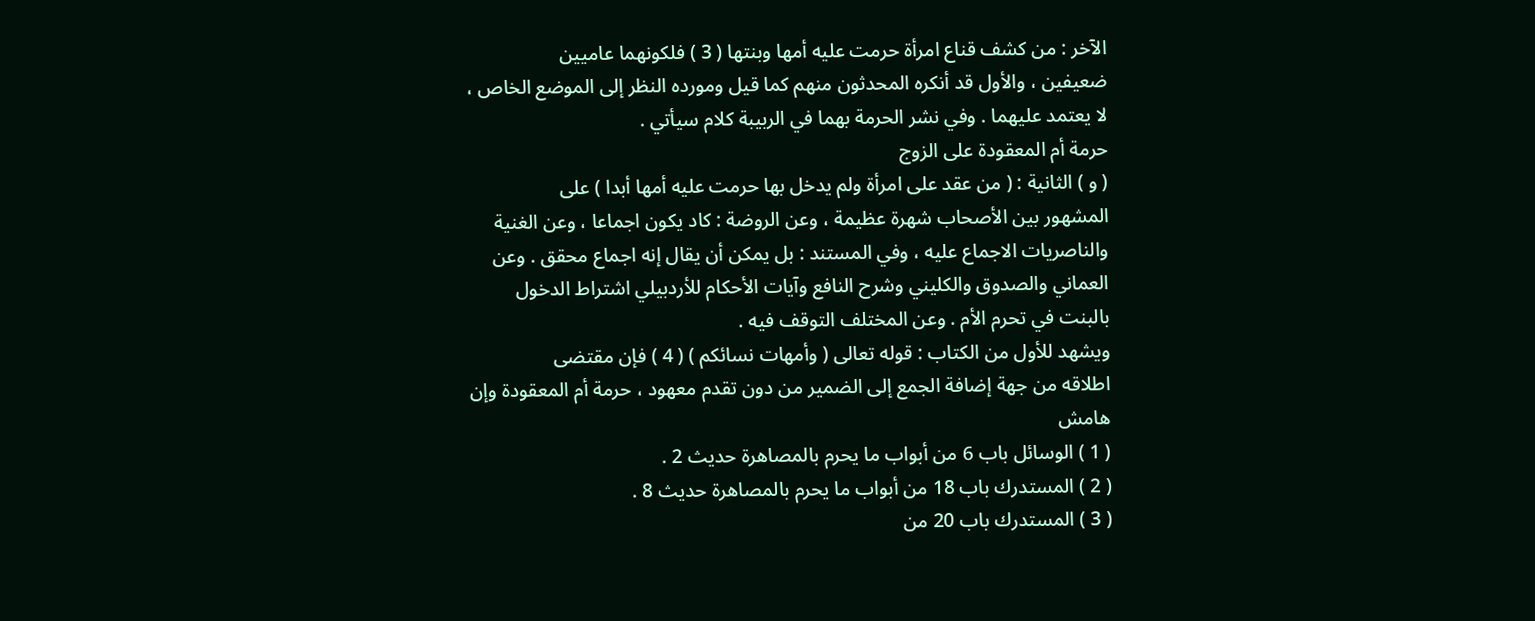الآخر : من كشف قناع امرأة حرمت عليه أمها وبنتها ( 3 ) فلكونهما عاميين
ضعيفين ، والأول قد أنكره المحدثون منهم كما قيل ومورده النظر إلى الموضع الخاص ،
لا يعتمد عليهما . وفي نشر الحرمة بهما في الربيبة كلام سيأتي .
حرمة أم المعقودة على الزوج
( و ) الثانية : ( من عقد على امرأة ولم يدخل بها حرمت عليه أمها أبدا ) على
المشهور بين الأصحاب شهرة عظيمة ، وعن الروضة : كاد يكون اجماعا ، وعن الغنية
والناصريات الاجماع عليه ، وفي المستند : بل يمكن أن يقال إنه اجماع محقق . وعن
العماني والصدوق والكليني وشرح النافع وآيات الأحكام للأردبيلي اشتراط الدخول
بالبنت في تحرم الأم . وعن المختلف التوقف فيه .
ويشهد للأول من الكتاب : قوله تعالى ( وأمهات نسائكم ) ( 4 ) فإن مقتضى
اطلاقه من جهة إضافة الجمع إلى الضمير من دون تقدم معهود ، حرمة أم المعقودة وإن
هامش
( 1 ) الوسائل باب 6 من أبواب ما يحرم بالمصاهرة حديث 2 .
( 2 ) المستدرك باب 18 من أبواب ما يحرم بالمصاهرة حديث 8 .
( 3 ) المستدرك باب 20 من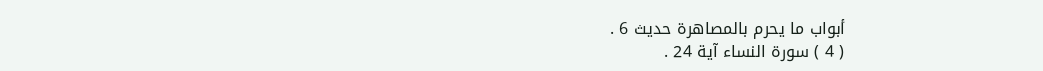أبواب ما يحرم بالمصاهرة حديث 6 .
( 4 ) سورة النساء آية 24 .